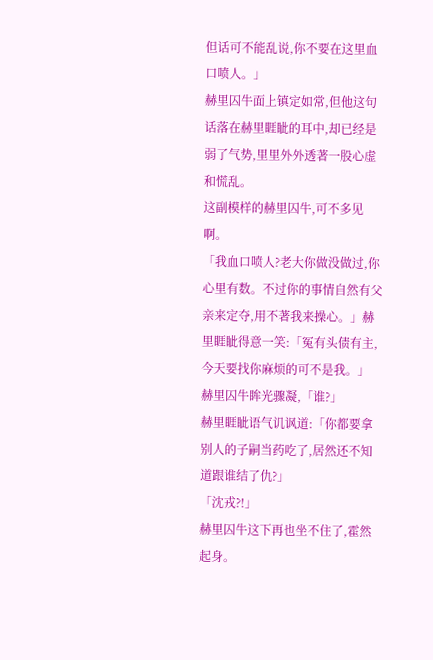但话可不能乱说,你不要在这里血口喷人。」
赫里囚牛面上镇定如常,但他这句话落在赫里睚眦的耳中,却已经是弱了气势,里里外外透著一股心虚和慌乱。
这副模样的赫里囚牛,可不多见啊。
「我血口喷人?老大你做没做过,你心里有数。不过你的事情自然有父亲来定夺,用不著我来操心。」赫里睚眦得意一笑:「冤有头债有主,今天要找你麻烦的可不是我。」
赫里囚牛眸光骤凝,「谁?」
赫里睚眦语气讥讽道:「你都要拿别人的子嗣当药吃了,居然还不知道跟谁结了仇?」
「沈戎?!」
赫里囚牛这下再也坐不住了,霍然起身。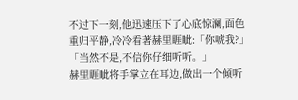不过下一刻,他迅速压下了心底惊澜,面色重归平静,冷冷看著赫里睚眦:「你唬我?」
「当然不是,不信你仔细听听。」
赫里睚眦将手掌立在耳边,做出一个倾听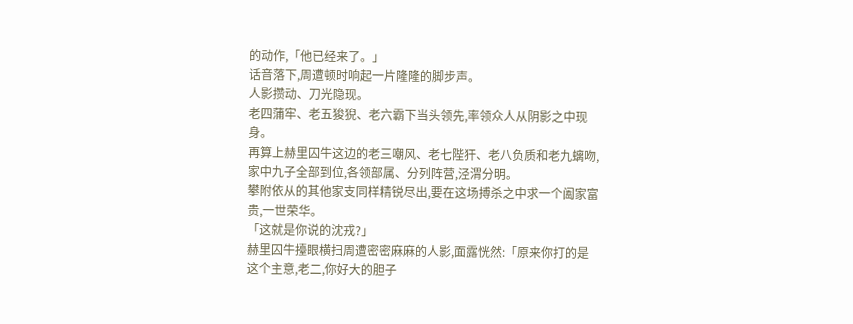的动作,「他已经来了。」
话音落下,周遭顿时响起一片隆隆的脚步声。
人影攒动、刀光隐现。
老四蒲牢、老五狻猊、老六霸下当头领先,率领众人从阴影之中现身。
再算上赫里囚牛这边的老三嘲风、老七陛犴、老八负质和老九螭吻,家中九子全部到位,各领部属、分列阵营,泾渭分明。
攀附依从的其他家支同样精锐尽出,要在这场搏杀之中求一个阖家富贵,一世荣华。
「这就是你说的沈戎?」
赫里囚牛擡眼横扫周遭密密麻麻的人影,面露恍然:「原来你打的是这个主意,老二,你好大的胆子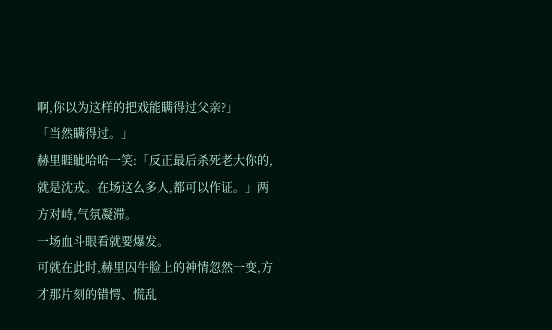啊,你以为这样的把戏能瞒得过父亲?」
「当然瞒得过。」
赫里睚眦哈哈一笑:「反正最后杀死老大你的,就是沈戎。在场这么多人,都可以作证。」两方对峙,气氛凝滞。
一场血斗眼看就要爆发。
可就在此时,赫里囚牛脸上的神情忽然一变,方才那片刻的错愕、慌乱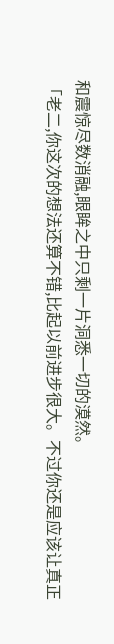和震惊尽数消融,眼眸之中只剩一片洞悉一切的漠然。
「老二,你这次的想法还算不错,比起以前进步很大。不过你还是应该让真正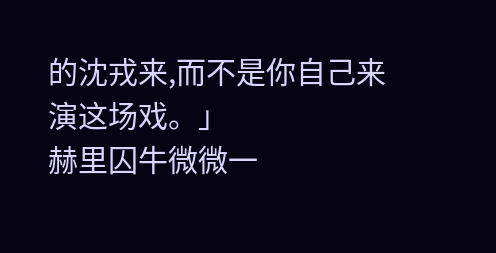的沈戎来,而不是你自己来演这场戏。」
赫里囚牛微微一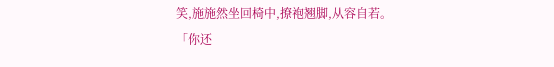笑,施施然坐回椅中,撩袍翘脚,从容自若。
「你还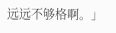远远不够格啊。」